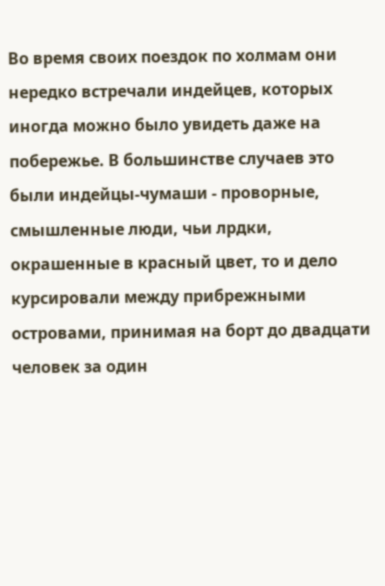Во время своих поездок по холмам они нередко встречали индейцев, которых иногда можно было увидеть даже на побережье. В большинстве случаев это были индейцы-чумаши - проворные, смышленные люди, чьи лрдки, окрашенные в красный цвет, то и дело курсировали между прибрежными островами, принимая на борт до двадцати человек за один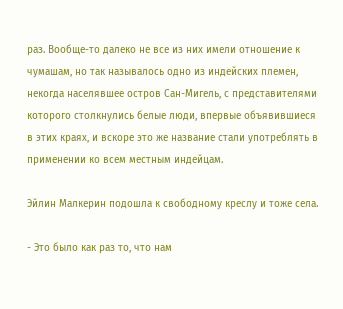раз. Вообще-то далеко не все из них имели отношение к чумашам, но так называлось одно из индейских племен, некогда населявшее остров Сан-Мигель, с представителями которого столкнулись белые люди, впервые объявившиеся в этих краях, и вскоре это же название стали употреблять в применении ко всем местным индейцам.

Эйлин Малкерин подошла к свободному креслу и тоже села.

- Это было как раз то, что нам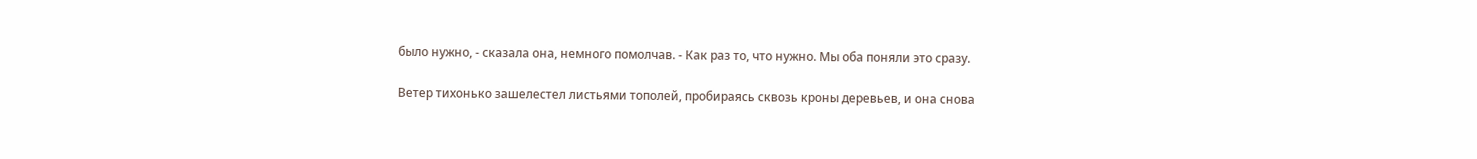было нужно, - сказала она, немного помолчав. - Как раз то, что нужно. Мы оба поняли это сразу.

Ветер тихонько зашелестел листьями тополей, пробираясь сквозь кроны деревьев, и она снова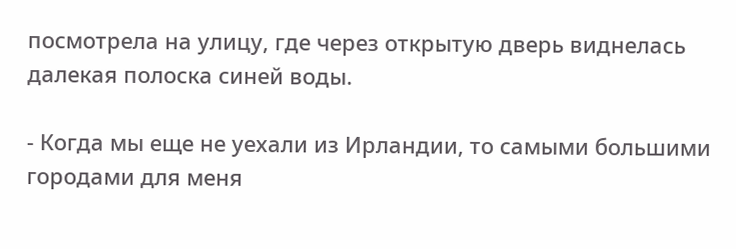посмотрела на улицу, где через открытую дверь виднелась далекая полоска синей воды.

- Когда мы еще не уехали из Ирландии, то самыми большими городами для меня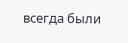всегда были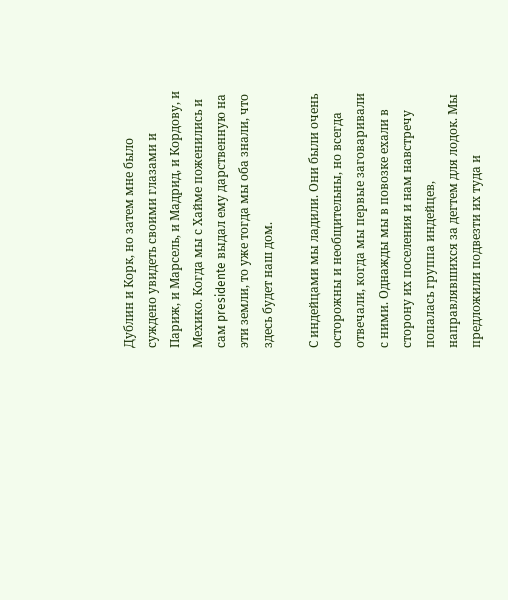Дублин и Корк, но затем мне было суждено увидеть своими глазами и Париж, и Марсель, и Мадрид, и Кордову, и Мехико. Когда мы с Хайме поженились и сам presidente выдал ему дарственную на эти земли, то уже тогда мы оба знали, что здесь будет наш дом.

С индейцами мы ладили. Они были очень осторожны и необщительны, но всегда отвечали, когда мы первые заговаривали с ними. Однажды мы в повозке ехали в сторону их поселения и нам навстречу попалась группа индейцев, направлявшихся за дегтем для лодок. Мы предложили подвезти их туда и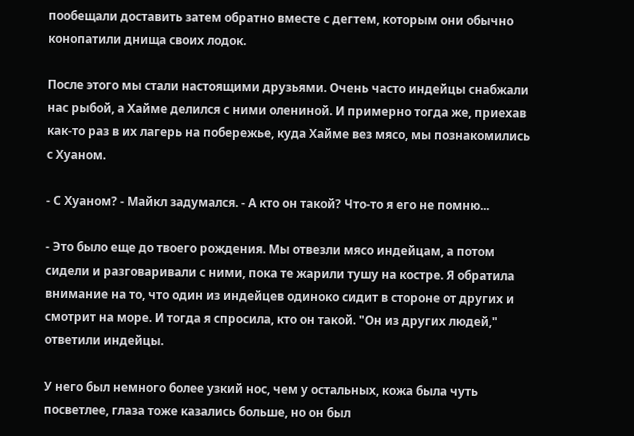пообещали доставить затем обратно вместе с дегтем, которым они обычно конопатили днища своих лодок.

После этого мы стали настоящими друзьями. Очень часто индейцы снабжали нас рыбой, а Хайме делился с ними олениной. И примерно тогда же, приехав как-то раз в их лагерь на побережье, куда Хайме вез мясо, мы познакомились с Хуаном.

- С Хуаном? - Майкл задумался. - А кто он такой? Что-то я его не помню...

- Это было еще до твоего рождения. Мы отвезли мясо индейцам, а потом сидели и разговаривали с ними, пока те жарили тушу на костре. Я обратила внимание на то, что один из индейцев одиноко сидит в стороне от других и смотрит на море. И тогда я спросила, кто он такой. "Он из других людей," ответили индейцы.

У него был немного более узкий нос, чем у остальных, кожа была чуть посветлее, глаза тоже казались больше, но он был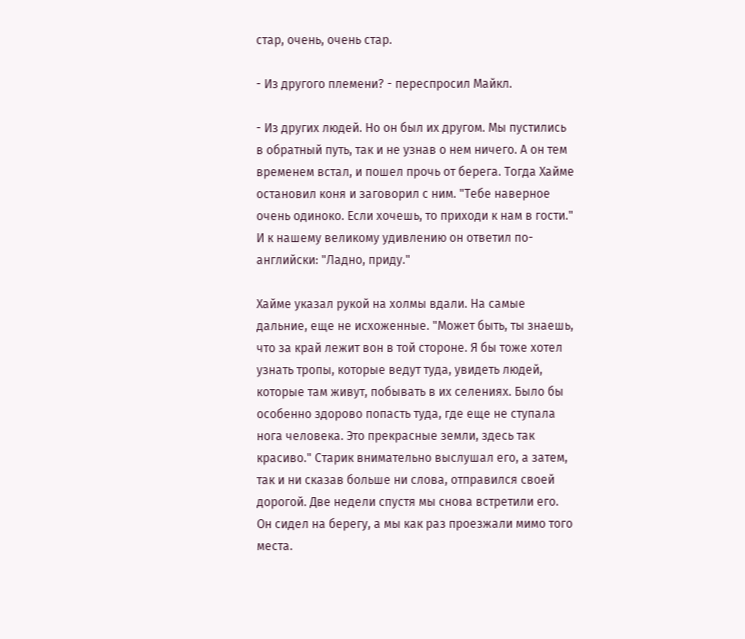стар, очень, очень стар.

- Из другого племени? - переспросил Майкл.

- Из других людей. Но он был их другом. Мы пустились в обратный путь, так и не узнав о нем ничего. А он тем временем встал, и пошел прочь от берега. Тогда Хайме остановил коня и заговорил с ним. "Тебе наверное очень одиноко. Если хочешь, то приходи к нам в гости." И к нашему великому удивлению он ответил по-английски: "Ладно, приду."

Хайме указал рукой на холмы вдали. На самые дальние, еще не исхоженные. "Может быть, ты знаешь, что за край лежит вон в той стороне. Я бы тоже хотел узнать тропы, которые ведут туда, увидеть людей, которые там живут, побывать в их селениях. Было бы особенно здорово попасть туда, где еще не ступала нога человека. Это прекрасные земли, здесь так красиво." Старик внимательно выслушал его, а затем, так и ни сказав больше ни слова, отправился своей дорогой. Две недели спустя мы снова встретили его. Он сидел на берегу, а мы как раз проезжали мимо того места.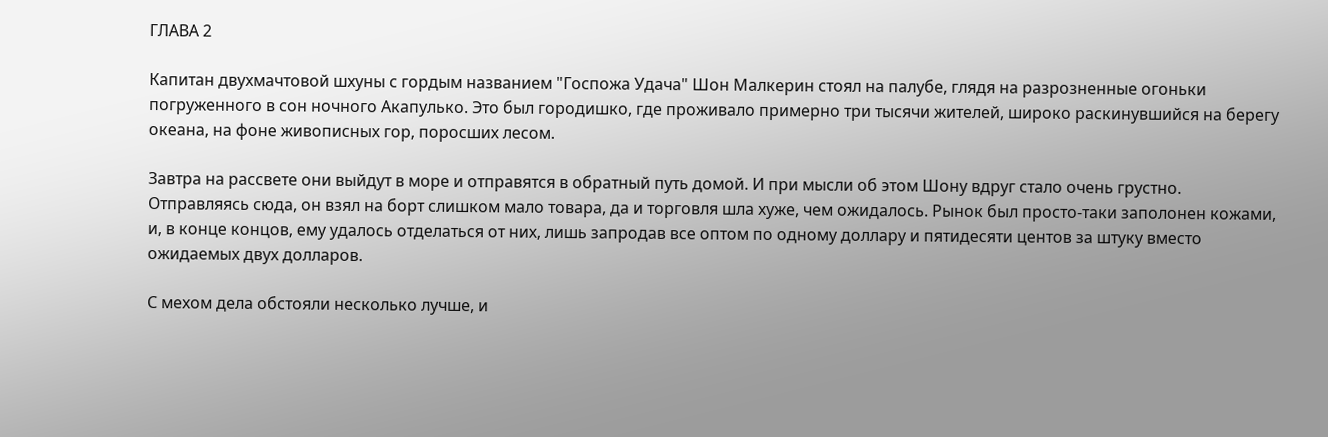ГЛАВА 2

Капитан двухмачтовой шхуны с гордым названием "Госпожа Удача" Шон Малкерин стоял на палубе, глядя на разрозненные огоньки погруженного в сон ночного Акапулько. Это был городишко, где проживало примерно три тысячи жителей, широко раскинувшийся на берегу океана, на фоне живописных гор, поросших лесом.

Завтра на рассвете они выйдут в море и отправятся в обратный путь домой. И при мысли об этом Шону вдруг стало очень грустно. Отправляясь сюда, он взял на борт слишком мало товара, да и торговля шла хуже, чем ожидалось. Рынок был просто-таки заполонен кожами, и, в конце концов, ему удалось отделаться от них, лишь запродав все оптом по одному доллару и пятидесяти центов за штуку вместо ожидаемых двух долларов.

С мехом дела обстояли несколько лучше, и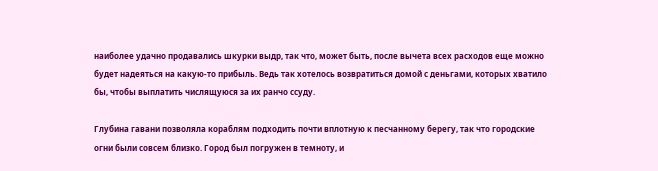наиболее удачно продавались шкурки выдр, так что, может быть, после вычета всех расходов еще можно будет надеяться на какую-то прибыль. Ведь так хотелось возвратиться домой с деньгами, которых хватило бы, чтобы выплатить числящуюся за их ранчо ссуду.

Глубина гавани позволяла кораблям подходить почти вплотную к песчанному берегу, так что городские огни были совсем близко. Город был погружен в темноту, и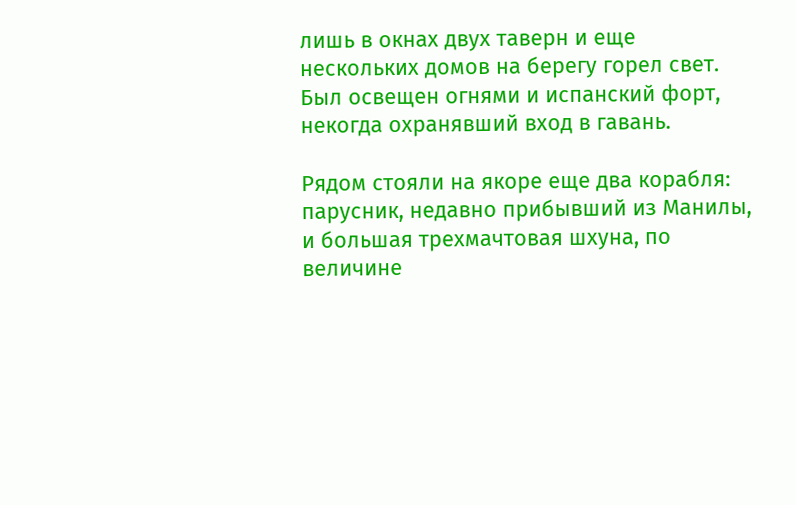лишь в окнах двух таверн и еще нескольких домов на берегу горел свет. Был освещен огнями и испанский форт, некогда охранявший вход в гавань.

Рядом стояли на якоре еще два корабля: парусник, недавно прибывший из Манилы, и большая трехмачтовая шхуна, по величине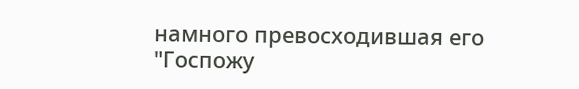намного превосходившая его "Госпожу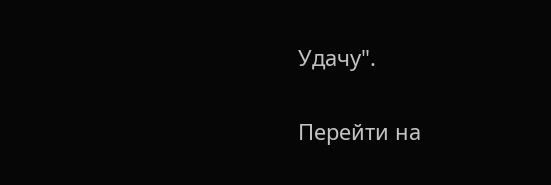Удачу".

Перейти на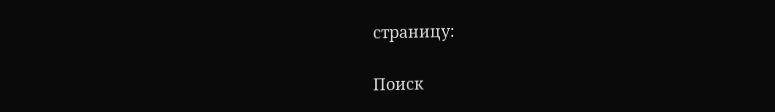страницу:

Поиск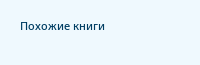Похожие книги